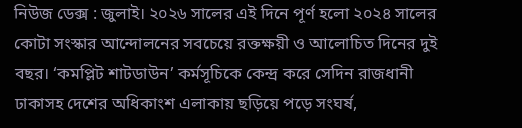নিউজ ডেক্স : জুলাই। ২০২৬ সালের এই দিনে পূর্ণ হলো ২০২৪ সালের কোটা সংস্কার আন্দোলনের সবচেয়ে রক্তক্ষয়ী ও আলোচিত দিনের দুই বছর। ‘কমপ্লিট শাটডাউন’ কর্মসূচিকে কেন্দ্র করে সেদিন রাজধানী ঢাকাসহ দেশের অধিকাংশ এলাকায় ছড়িয়ে পড়ে সংঘর্ষ,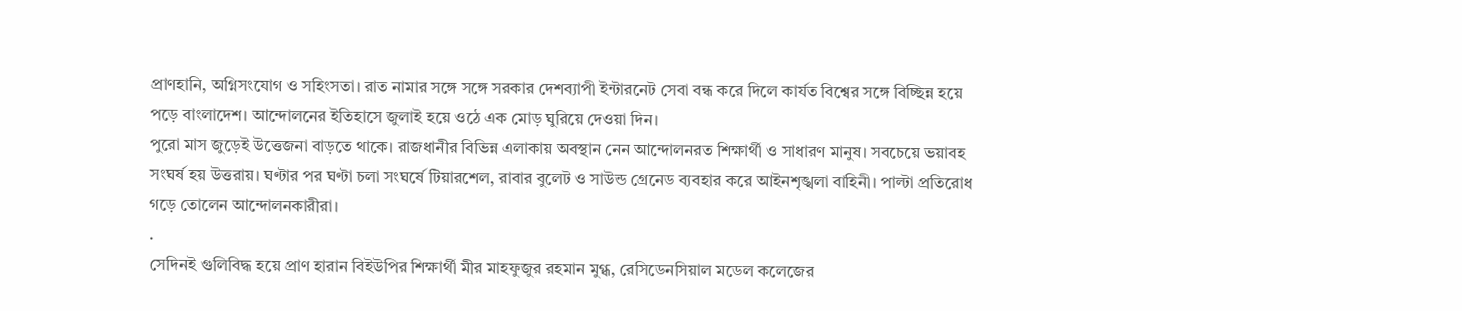প্রাণহানি, অগ্নিসংযোগ ও সহিংসতা। রাত নামার সঙ্গে সঙ্গে সরকার দেশব্যাপী ইন্টারনেট সেবা বন্ধ করে দিলে কার্যত বিশ্বের সঙ্গে বিচ্ছিন্ন হয়ে পড়ে বাংলাদেশ। আন্দোলনের ইতিহাসে জুলাই হয়ে ওঠে এক মোড় ঘুরিয়ে দেওয়া দিন।
পুরো মাস জুড়েই উত্তেজনা বাড়তে থাকে। রাজধানীর বিভিন্ন এলাকায় অবস্থান নেন আন্দোলনরত শিক্ষার্থী ও সাধারণ মানুষ। সবচেয়ে ভয়াবহ সংঘর্ষ হয় উত্তরায়। ঘণ্টার পর ঘণ্টা চলা সংঘর্ষে টিয়ারশেল, রাবার বুলেট ও সাউন্ড গ্রেনেড ব্যবহার করে আইনশৃঙ্খলা বাহিনী। পাল্টা প্রতিরোধ গড়ে তোলেন আন্দোলনকারীরা।
.
সেদিনই গুলিবিদ্ধ হয়ে প্রাণ হারান বিইউপির শিক্ষার্থী মীর মাহফুজুর রহমান মুগ্ধ, রেসিডেনসিয়াল মডেল কলেজের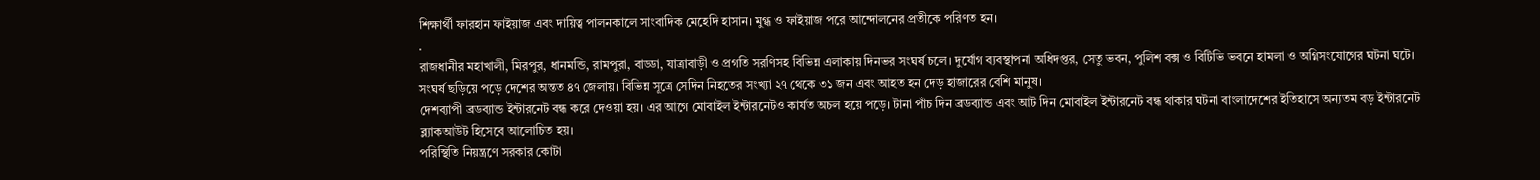শিক্ষার্থী ফারহান ফাইয়াজ এবং দায়িত্ব পালনকালে সাংবাদিক মেহেদি হাসান। মুগ্ধ ও ফাইয়াজ পরে আন্দোলনের প্রতীকে পরিণত হন।
.
রাজধানীর মহাখালী, মিরপুর, ধানমন্ডি, রামপুরা, বাড্ডা, যাত্রাবাড়ী ও প্রগতি সরণিসহ বিভিন্ন এলাকায় দিনভর সংঘর্ষ চলে। দুর্যোগ ব্যবস্থাপনা অধিদপ্তর, সেতু ভবন, পুলিশ বক্স ও বিটিভি ভবনে হামলা ও অগ্নিসংযোগের ঘটনা ঘটে। সংঘর্ষ ছড়িয়ে পড়ে দেশের অন্তত ৪৭ জেলায়। বিভিন্ন সূত্রে সেদিন নিহতের সংখ্যা ২৭ থেকে ৩১ জন এবং আহত হন দেড় হাজারের বেশি মানুষ।
দেশব্যাপী ব্রডব্যান্ড ইন্টারনেট বন্ধ করে দেওয়া হয়। এর আগে মোবাইল ইন্টারনেটও কার্যত অচল হয়ে পড়ে। টানা পাঁচ দিন ব্রডব্যান্ড এবং আট দিন মোবাইল ইন্টারনেট বন্ধ থাকার ঘটনা বাংলাদেশের ইতিহাসে অন্যতম বড় ইন্টারনেট ব্ল্যাকআউট হিসেবে আলোচিত হয়।
পরিস্থিতি নিয়ন্ত্রণে সরকার কোটা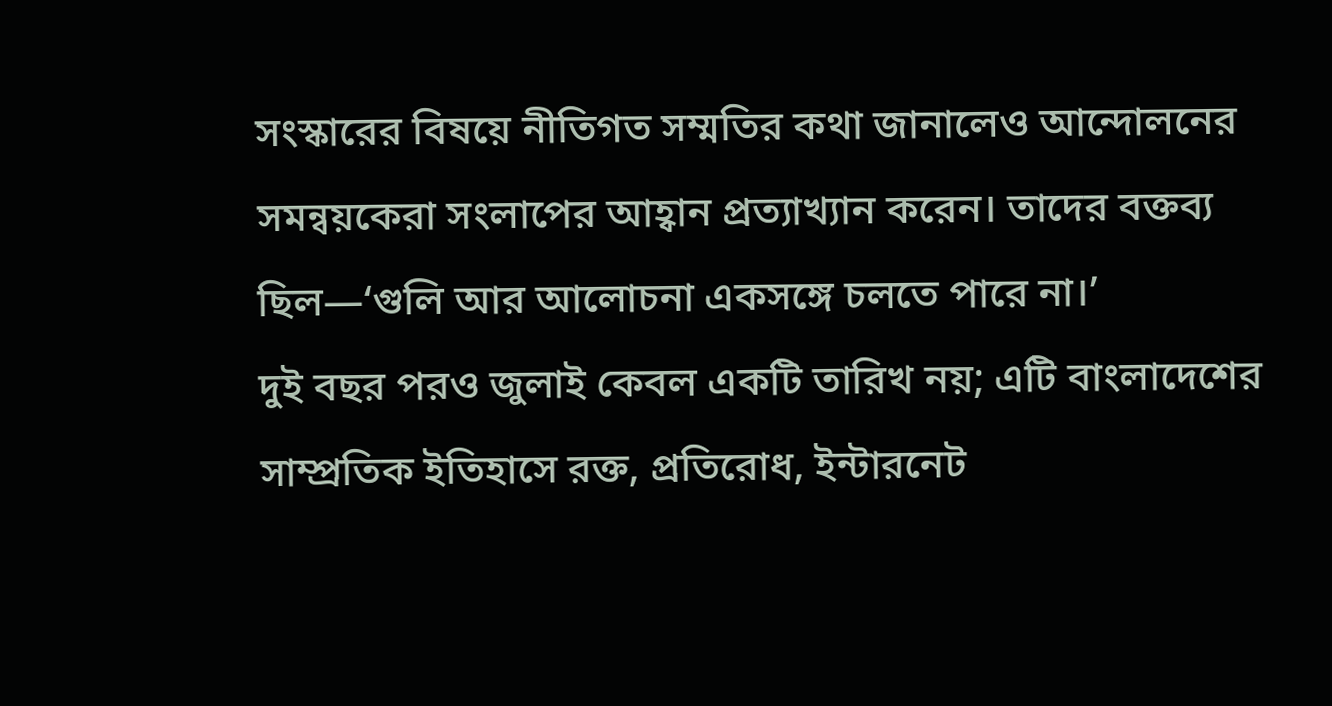সংস্কারের বিষয়ে নীতিগত সম্মতির কথা জানালেও আন্দোলনের সমন্বয়কেরা সংলাপের আহ্বান প্রত্যাখ্যান করেন। তাদের বক্তব্য ছিল—‘গুলি আর আলোচনা একসঙ্গে চলতে পারে না।’
দুই বছর পরও জুলাই কেবল একটি তারিখ নয়; এটি বাংলাদেশের সাম্প্রতিক ইতিহাসে রক্ত, প্রতিরোধ, ইন্টারনেট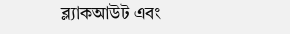ব্ল্যাকআউট এবং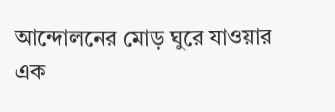আন্দোলনের মোড় ঘুরে যাওয়ার এক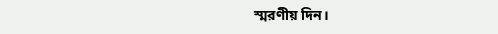স্মরণীয় দিন।